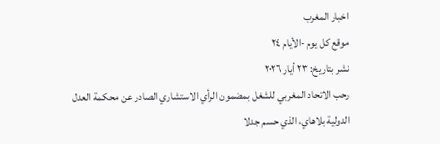اخبار المغرب
موقع كل يوم -الأيام ٢٤
نشر بتاريخ: ٢٣ أيار ٢٠٢٦
رحب الاتحاد المغربي للشغل بمضمون الرأي الاستشاري الصادر عن محكمة العدل الدولية بلاهاي، الذي حسم جدلا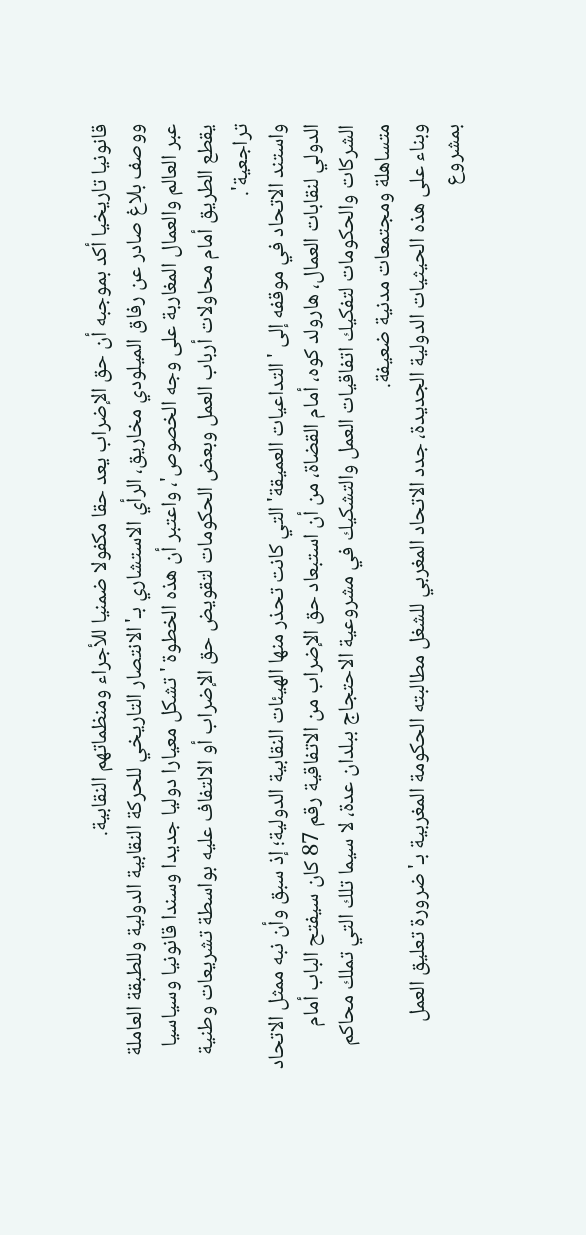قانونيا تاريخيا أكد بموجبه أن حق الإضراب يعد حقا مكفولا ضمنيا للأجراء ومنظماتهم النقابية.
ووصف بلاغ صادر عن رفاق الميلودي مخاريق، الرأي الاستشاري بـ'الانتصار التاريخي للحركة النقابية الدولية وللطبقة العاملة عبر العالم والعمال المغاربة على وجه الخصوص'، واعتبر أن هذه الخطوة 'تشكل معيارا دوليا جديدا وسندا قانونيا وسياسيا يقطع الطريق أمام محاولات أرباب العمل وبعض الحكومات لتقويض حق الإضراب أو الالتفاف عليه بواسطة تشريعات وطنية تراجعية'.
واستند الاتحاد في موقفه إلى 'التداعيات العميقة' التي كانت تحذر منها الهيئات النقابية الدولية؛ إذ سبق وأن نبه ممثل الاتحاد الدولي لنقابات العمال، هارولد كوه، أمام القضاة، من أن استبعاد حق الإضراب من الاتفاقية رقم 87 كان سيفتح الباب أمام الشركات والحكومات لتفكيك اتفاقيات العمل والتشكيك في مشروعية الاحتجاج ببلدان عدة، لا سيما تلك التي تملك محاكم متساهلة ومجتمعات مدنية ضعيفة.
وبناء على هذه الحيثيات الدولية الجديدة، جدد الاتحاد المغربي للشغل مطالبته الحكومة المغربية بـ'ضرورة تعليق العمل بمشروع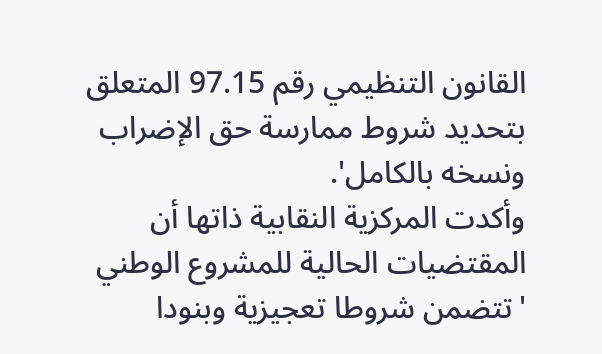القانون التنظيمي رقم 97.15 المتعلق بتحديد شروط ممارسة حق الإضراب ونسخه بالكامل'.
وأكدت المركزية النقابية ذاتها أن المقتضيات الحالية للمشروع الوطني 'تتضمن شروطا تعجيزية وبنودا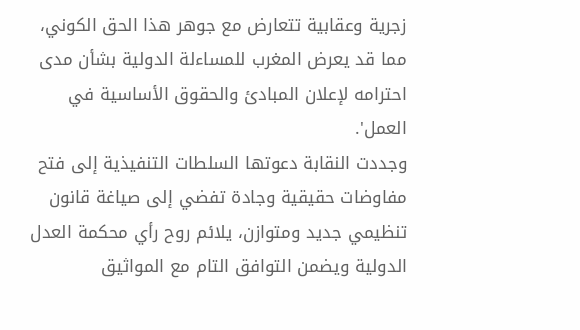زجرية وعقابية تتعارض مع جوهر هذا الحق الكوني، مما قد يعرض المغرب للمساءلة الدولية بشأن مدى احترامه لإعلان المبادئ والحقوق الأساسية في العمل'.
وجددت النقابة دعوتها السلطات التنفيذية إلى فتح مفاوضات حقيقية وجادة تفضي إلى صياغة قانون تنظيمي جديد ومتوازن، يلائم روح رأي محكمة العدل الدولية ويضمن التوافق التام مع المواثيق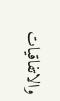والاتفاقيات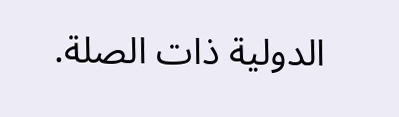الدولية ذات الصلة.